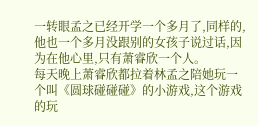一转眼孟之已经开学一个多月了,同样的,他也一个多月没跟别的女孩子说过话,因为在他心里,只有萧睿欣一个人。
每天晚上萧睿欣都拉着林孟之陪她玩一个叫《圆球碰碰碰》的小游戏,这个游戏的玩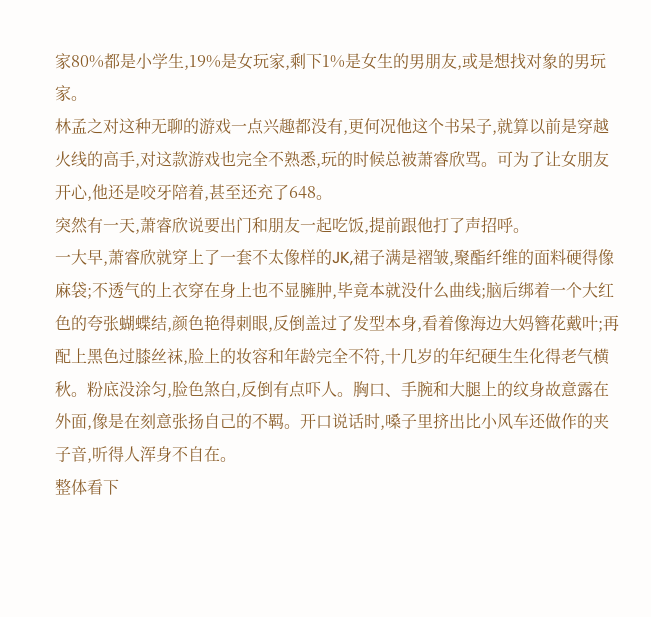家80%都是小学生,19%是女玩家,剩下1%是女生的男朋友,或是想找对象的男玩家。
林孟之对这种无聊的游戏一点兴趣都没有,更何况他这个书呆子,就算以前是穿越火线的高手,对这款游戏也完全不熟悉,玩的时候总被萧睿欣骂。可为了让女朋友开心,他还是咬牙陪着,甚至还充了648。
突然有一天,萧睿欣说要出门和朋友一起吃饭,提前跟他打了声招呼。
一大早,萧睿欣就穿上了一套不太像样的JK,裙子满是褶皱,聚酯纤维的面料硬得像麻袋;不透气的上衣穿在身上也不显臃肿,毕竟本就没什么曲线;脑后绑着一个大红色的夸张蝴蝶结,颜色艳得刺眼,反倒盖过了发型本身,看着像海边大妈簪花戴叶;再配上黑色过膝丝袜,脸上的妆容和年龄完全不符,十几岁的年纪硬生生化得老气横秋。粉底没涂匀,脸色煞白,反倒有点吓人。胸口、手腕和大腿上的纹身故意露在外面,像是在刻意张扬自己的不羁。开口说话时,嗓子里挤出比小风车还做作的夹子音,听得人浑身不自在。
整体看下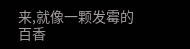来,就像一颗发霉的百香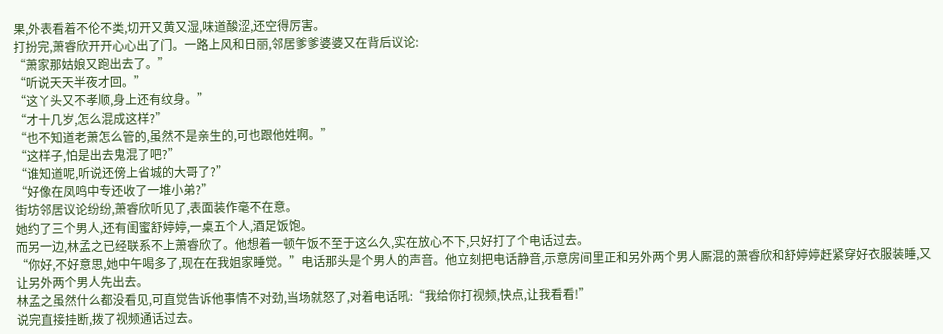果,外表看着不伦不类,切开又黄又湿,味道酸涩,还空得厉害。
打扮完,萧睿欣开开心心出了门。一路上风和日丽,邻居爹爹婆婆又在背后议论:
“萧家那姑娘又跑出去了。”
“听说天天半夜才回。”
“这丫头又不孝顺,身上还有纹身。”
“才十几岁,怎么混成这样?”
“也不知道老萧怎么管的,虽然不是亲生的,可也跟他姓啊。”
“这样子,怕是出去鬼混了吧?”
“谁知道呢,听说还傍上省城的大哥了?”
“好像在凤鸣中专还收了一堆小弟?”
街坊邻居议论纷纷,萧睿欣听见了,表面装作毫不在意。
她约了三个男人,还有闺蜜舒婷婷,一桌五个人,酒足饭饱。
而另一边,林孟之已经联系不上萧睿欣了。他想着一顿午饭不至于这么久,实在放心不下,只好打了个电话过去。
“你好,不好意思,她中午喝多了,现在在我姐家睡觉。”电话那头是个男人的声音。他立刻把电话静音,示意房间里正和另外两个男人厮混的萧睿欣和舒婷婷赶紧穿好衣服装睡,又让另外两个男人先出去。
林孟之虽然什么都没看见,可直觉告诉他事情不对劲,当场就怒了,对着电话吼:“我给你打视频,快点,让我看看!”
说完直接挂断,拨了视频通话过去。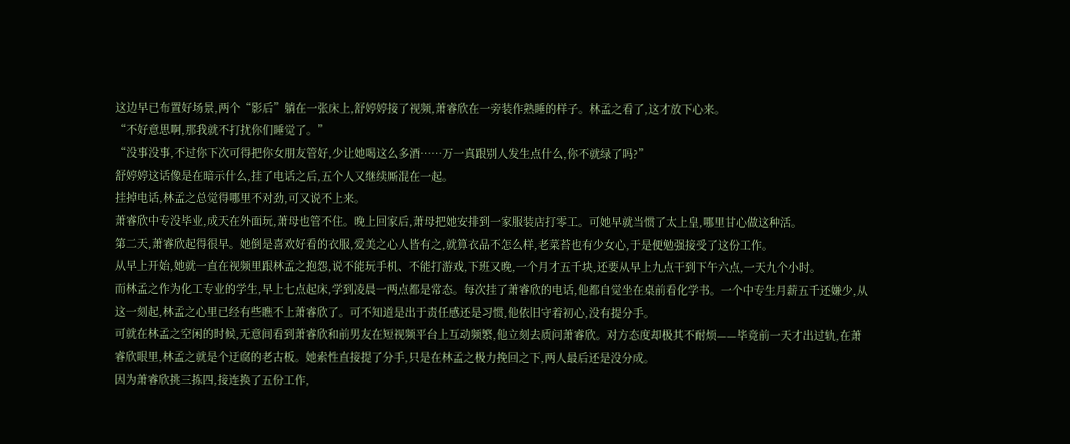这边早已布置好场景,两个“影后”躺在一张床上,舒婷婷接了视频,萧睿欣在一旁装作熟睡的样子。林孟之看了,这才放下心来。
“不好意思啊,那我就不打扰你们睡觉了。”
“没事没事,不过你下次可得把你女朋友管好,少让她喝这么多酒……万一真跟别人发生点什么,你不就绿了吗?”
舒婷婷这话像是在暗示什么,挂了电话之后,五个人又继续厮混在一起。
挂掉电话,林孟之总觉得哪里不对劲,可又说不上来。
萧睿欣中专没毕业,成天在外面玩,萧母也管不住。晚上回家后,萧母把她安排到一家服装店打零工。可她早就当惯了太上皇,哪里甘心做这种活。
第二天,萧睿欣起得很早。她倒是喜欢好看的衣服,爱美之心人皆有之,就算衣品不怎么样,老菜苔也有少女心,于是便勉强接受了这份工作。
从早上开始,她就一直在视频里跟林孟之抱怨,说不能玩手机、不能打游戏,下班又晚,一个月才五千块,还要从早上九点干到下午六点,一天九个小时。
而林孟之作为化工专业的学生,早上七点起床,学到凌晨一两点都是常态。每次挂了萧睿欣的电话,他都自觉坐在桌前看化学书。一个中专生月薪五千还嫌少,从这一刻起,林孟之心里已经有些瞧不上萧睿欣了。可不知道是出于责任感还是习惯,他依旧守着初心,没有提分手。
可就在林孟之空闲的时候,无意间看到萧睿欣和前男友在短视频平台上互动频繁,他立刻去质问萧睿欣。对方态度却极其不耐烦——毕竟前一天才出过轨,在萧睿欣眼里,林孟之就是个迂腐的老古板。她索性直接提了分手,只是在林孟之极力挽回之下,两人最后还是没分成。
因为萧睿欣挑三拣四,接连换了五份工作,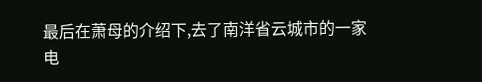最后在萧母的介绍下,去了南洋省云城市的一家电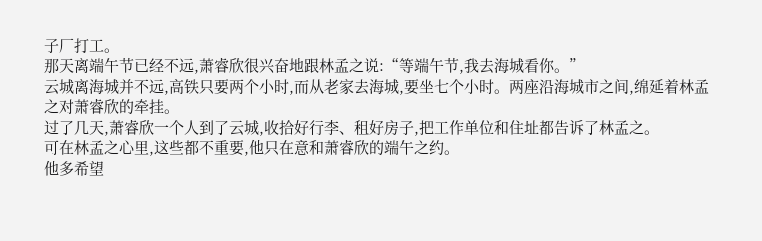子厂打工。
那天离端午节已经不远,萧睿欣很兴奋地跟林孟之说:“等端午节,我去海城看你。”
云城离海城并不远,高铁只要两个小时,而从老家去海城,要坐七个小时。两座沿海城市之间,绵延着林孟之对萧睿欣的牵挂。
过了几天,萧睿欣一个人到了云城,收拾好行李、租好房子,把工作单位和住址都告诉了林孟之。
可在林孟之心里,这些都不重要,他只在意和萧睿欣的端午之约。
他多希望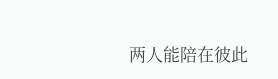两人能陪在彼此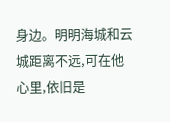身边。明明海城和云城距离不远,可在他心里,依旧是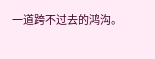一道跨不过去的鸿沟。